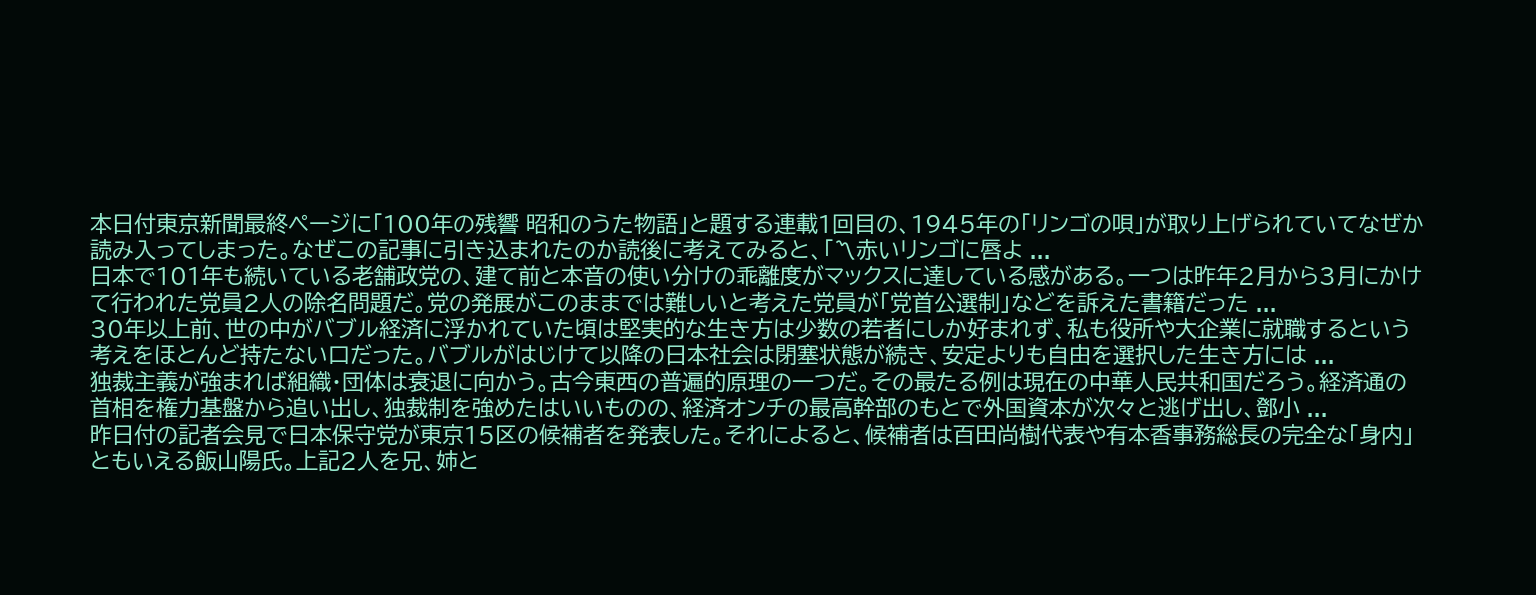本日付東京新聞最終ページに「100年の残響 昭和のうた物語」と題する連載1回目の、1945年の「リンゴの唄」が取り上げられていてなぜか読み入ってしまった。なぜこの記事に引き込まれたのか読後に考えてみると、「〽赤いリンゴに唇よ ...
日本で101年も続いている老舗政党の、建て前と本音の使い分けの乖離度がマックスに達している感がある。一つは昨年2月から3月にかけて行われた党員2人の除名問題だ。党の発展がこのままでは難しいと考えた党員が「党首公選制」などを訴えた書籍だった ...
30年以上前、世の中がバブル経済に浮かれていた頃は堅実的な生き方は少数の若者にしか好まれず、私も役所や大企業に就職するという考えをほとんど持たない口だった。バブルがはじけて以降の日本社会は閉塞状態が続き、安定よりも自由を選択した生き方には ...
独裁主義が強まれば組織・団体は衰退に向かう。古今東西の普遍的原理の一つだ。その最たる例は現在の中華人民共和国だろう。経済通の首相を権力基盤から追い出し、独裁制を強めたはいいものの、経済オンチの最高幹部のもとで外国資本が次々と逃げ出し、鄧小 ...
昨日付の記者会見で日本保守党が東京15区の候補者を発表した。それによると、候補者は百田尚樹代表や有本香事務総長の完全な「身内」ともいえる飯山陽氏。上記2人を兄、姉と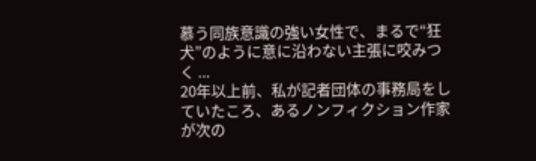慕う同族意識の強い女性で、まるで“狂犬”のように意に沿わない主張に咬みつく ...
20年以上前、私が記者団体の事務局をしていたころ、あるノンフィクション作家が次の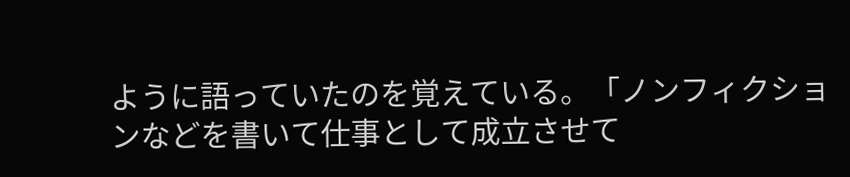ように語っていたのを覚えている。「ノンフィクションなどを書いて仕事として成立させて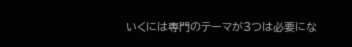いくには専門のテーマが3つは必要にな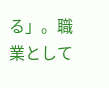る」。職業として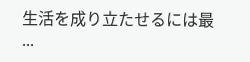生活を成り立たせるには最 ...